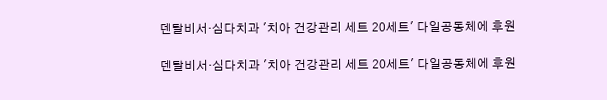덴탈비서·심다치과 '치아 건강관리 세트 20세트' 다일공동체에 후원

덴탈비서·심다치과 '치아 건강관리 세트 20세트' 다일공동체에 후원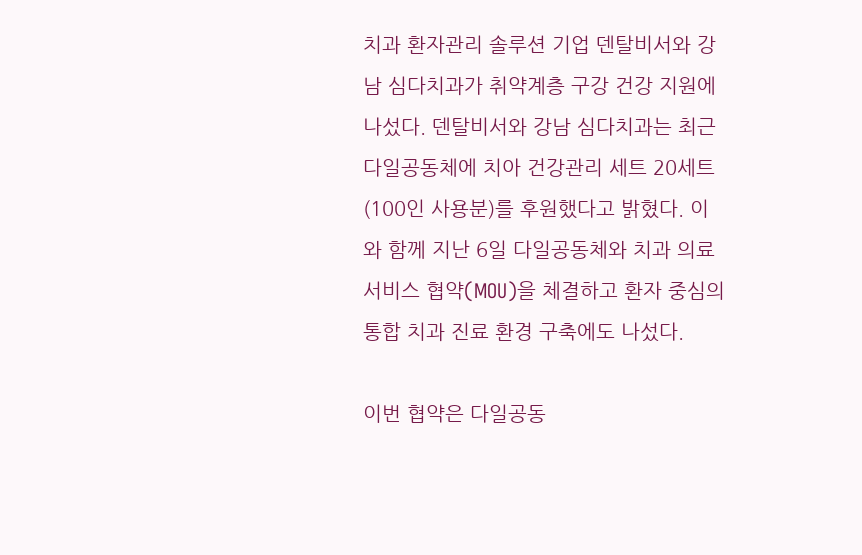치과 환자관리 솔루션 기업 덴탈비서와 강남 심다치과가 취약계층 구강 건강 지원에 나섰다. 덴탈비서와 강남 심다치과는 최근 다일공동체에 치아 건강관리 세트 20세트(100인 사용분)를 후원했다고 밝혔다. 이와 함께 지난 6일 다일공동체와 치과 의료 서비스 협약(MOU)을 체결하고 환자 중심의 통합 치과 진료 환경 구축에도 나섰다.

이번 협약은 다일공동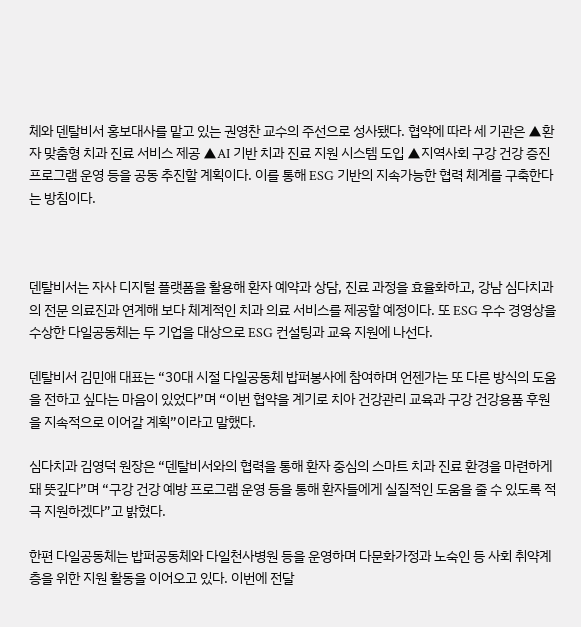체와 덴탈비서 홍보대사를 맡고 있는 권영찬 교수의 주선으로 성사됐다. 협약에 따라 세 기관은 ▲환자 맞춤형 치과 진료 서비스 제공 ▲AI 기반 치과 진료 지원 시스템 도입 ▲지역사회 구강 건강 증진 프로그램 운영 등을 공동 추진할 계획이다. 이를 통해 ESG 기반의 지속가능한 협력 체계를 구축한다는 방침이다.



덴탈비서는 자사 디지털 플랫폼을 활용해 환자 예약과 상담, 진료 과정을 효율화하고, 강남 심다치과의 전문 의료진과 연계해 보다 체계적인 치과 의료 서비스를 제공할 예정이다. 또 ESG 우수 경영상을 수상한 다일공동체는 두 기업을 대상으로 ESG 컨설팅과 교육 지원에 나선다.

덴탈비서 김민애 대표는 “30대 시절 다일공동체 밥퍼봉사에 참여하며 언젠가는 또 다른 방식의 도움을 전하고 싶다는 마음이 있었다”며 “이번 협약을 계기로 치아 건강관리 교육과 구강 건강용품 후원을 지속적으로 이어갈 계획”이라고 말했다.

심다치과 김영덕 원장은 “덴탈비서와의 협력을 통해 환자 중심의 스마트 치과 진료 환경을 마련하게 돼 뜻깊다”며 “구강 건강 예방 프로그램 운영 등을 통해 환자들에게 실질적인 도움을 줄 수 있도록 적극 지원하겠다”고 밝혔다.

한편 다일공동체는 밥퍼공동체와 다일천사병원 등을 운영하며 다문화가정과 노숙인 등 사회 취약계층을 위한 지원 활동을 이어오고 있다. 이번에 전달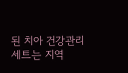된 치아 건강관리 세트는 지역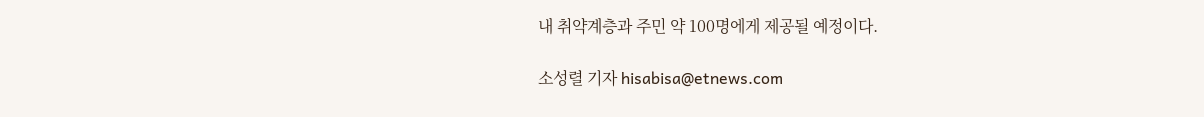내 취약계층과 주민 약 100명에게 제공될 예정이다.

소성렬 기자 hisabisa@etnews.com